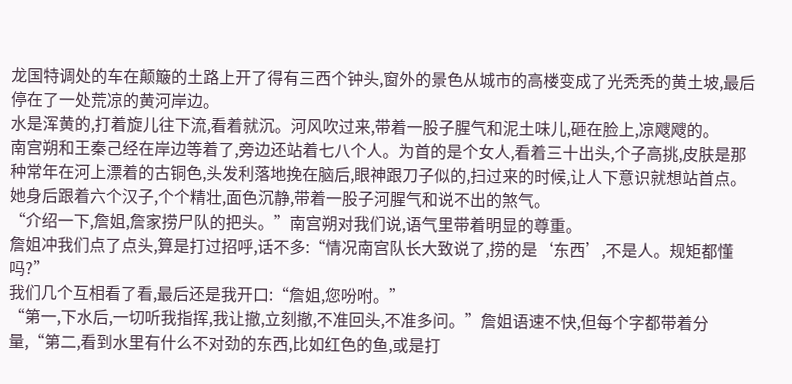龙国特调处的车在颠簸的土路上开了得有三西个钟头,窗外的景色从城市的高楼变成了光秃秃的黄土坡,最后停在了一处荒凉的黄河岸边。
水是浑黄的,打着旋儿往下流,看着就沉。河风吹过来,带着一股子腥气和泥土味儿,砸在脸上,凉飕飕的。
南宫朔和王秦己经在岸边等着了,旁边还站着七八个人。为首的是个女人,看着三十出头,个子高挑,皮肤是那种常年在河上漂着的古铜色,头发利落地挽在脑后,眼神跟刀子似的,扫过来的时候,让人下意识就想站首点。她身后跟着六个汉子,个个精壮,面色沉静,带着一股子河腥气和说不出的煞气。
“介绍一下,詹姐,詹家捞尸队的把头。”南宫朔对我们说,语气里带着明显的尊重。
詹姐冲我们点了点头,算是打过招呼,话不多:“情况南宫队长大致说了,捞的是‘东西’,不是人。规矩都懂吗?”
我们几个互相看了看,最后还是我开口:“詹姐,您吩咐。”
“第一,下水后,一切听我指挥,我让撤,立刻撤,不准回头,不准多问。”詹姐语速不快,但每个字都带着分量,“第二,看到水里有什么不对劲的东西,比如红色的鱼,或是打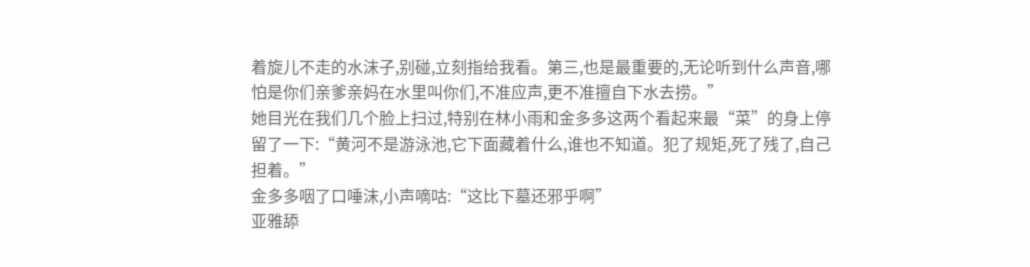着旋儿不走的水沫子,别碰,立刻指给我看。第三,也是最重要的,无论听到什么声音,哪怕是你们亲爹亲妈在水里叫你们,不准应声,更不准擅自下水去捞。”
她目光在我们几个脸上扫过,特别在林小雨和金多多这两个看起来最“菜”的身上停留了一下:“黄河不是游泳池,它下面藏着什么,谁也不知道。犯了规矩,死了残了,自己担着。”
金多多咽了口唾沫,小声嘀咕:“这比下墓还邪乎啊”
亚雅舔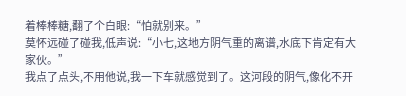着棒棒糖,翻了个白眼:“怕就别来。”
莫怀远碰了碰我,低声说:“小七,这地方阴气重的离谱,水底下肯定有大家伙。”
我点了点头,不用他说,我一下车就感觉到了。这河段的阴气,像化不开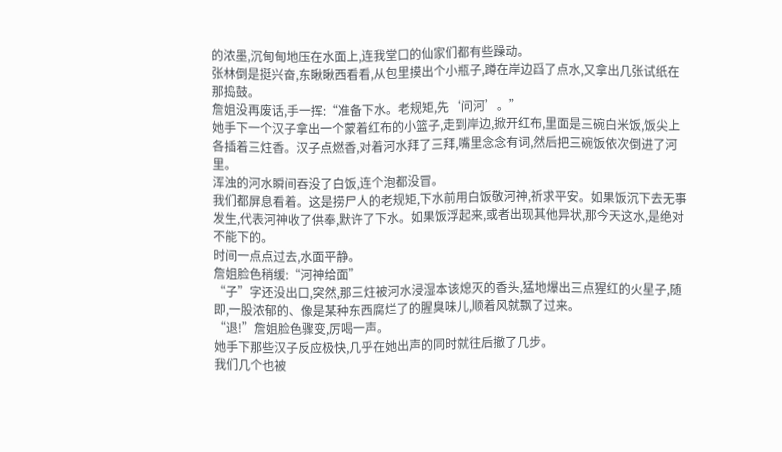的浓墨,沉甸甸地压在水面上,连我堂口的仙家们都有些躁动。
张林倒是挺兴奋,东瞅瞅西看看,从包里摸出个小瓶子,蹲在岸边舀了点水,又拿出几张试纸在那捣鼓。
詹姐没再废话,手一挥:“准备下水。老规矩,先‘问河’。”
她手下一个汉子拿出一个蒙着红布的小篮子,走到岸边,掀开红布,里面是三碗白米饭,饭尖上各插着三炷香。汉子点燃香,对着河水拜了三拜,嘴里念念有词,然后把三碗饭依次倒进了河里。
浑浊的河水瞬间吞没了白饭,连个泡都没冒。
我们都屏息看着。这是捞尸人的老规矩,下水前用白饭敬河神,祈求平安。如果饭沉下去无事发生,代表河神收了供奉,默许了下水。如果饭浮起来,或者出现其他异状,那今天这水,是绝对不能下的。
时间一点点过去,水面平静。
詹姐脸色稍缓:“河神给面”
“子”字还没出口,突然,那三炷被河水浸湿本该熄灭的香头,猛地爆出三点猩红的火星子,随即,一股浓郁的、像是某种东西腐烂了的腥臭味儿,顺着风就飘了过来。
“退!”詹姐脸色骤变,厉喝一声。
她手下那些汉子反应极快,几乎在她出声的同时就往后撤了几步。
我们几个也被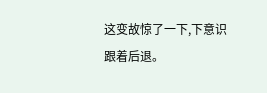这变故惊了一下,下意识跟着后退。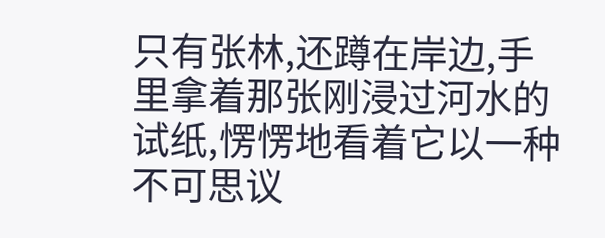只有张林,还蹲在岸边,手里拿着那张刚浸过河水的试纸,愣愣地看着它以一种不可思议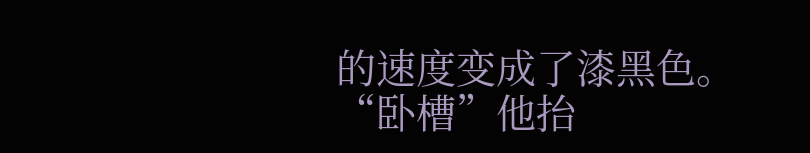的速度变成了漆黑色。
“卧槽”他抬